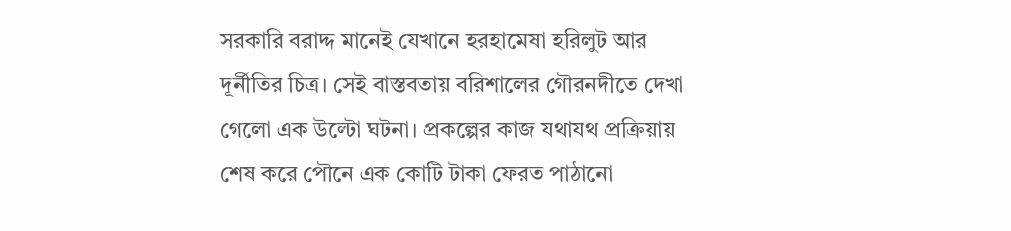সরকারি বরাদ্দ মানেই যেখানে হরহামেষা হরিলুট আর দূর্নীতির চিত্র। সেই বাস্তবতায় বরিশালের গৌরনদীতে দেখা গেলো এক উল্টো ঘটনা। প্রকল্পের কাজ যথাযথ প্রক্রিয়ায় শেষ করে পৌনে এক কোটি টাকা ফেরত পাঠানো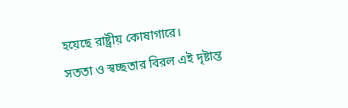হয়েছে রাষ্ট্রীয় কোষাগারে।
সততা ও স্বচ্ছতার বিরল এই দৃষ্টান্ত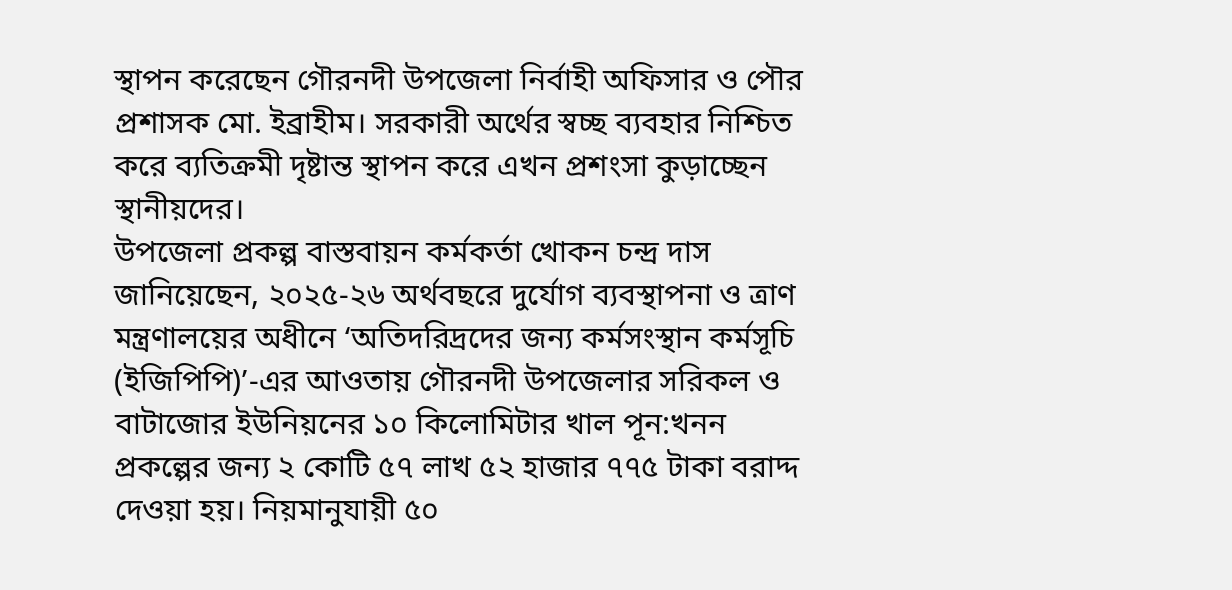স্থাপন করেছেন গৌরনদী উপজেলা নির্বাহী অফিসার ও পৌর প্রশাসক মো. ইব্রাহীম। সরকারী অর্থের স্বচ্ছ ব্যবহার নিশ্চিত করে ব্যতিক্রমী দৃষ্টান্ত স্থাপন করে এখন প্রশংসা কুড়াচ্ছেন স্থানীয়দের।
উপজেলা প্রকল্প বাস্তবায়ন কর্মকর্তা খোকন চন্দ্র দাস জানিয়েছেন, ২০২৫-২৬ অর্থবছরে দুর্যোগ ব্যবস্থাপনা ও ত্রাণ মন্ত্রণালয়ের অধীনে ‘অতিদরিদ্রদের জন্য কর্মসংস্থান কর্মসূচি (ইজিপিপি)’-এর আওতায় গৌরনদী উপজেলার সরিকল ও বাটাজোর ইউনিয়নের ১০ কিলোমিটার খাল পূন:খনন প্রকল্পের জন্য ২ কোটি ৫৭ লাখ ৫২ হাজার ৭৭৫ টাকা বরাদ্দ দেওয়া হয়। নিয়মানুযায়ী ৫০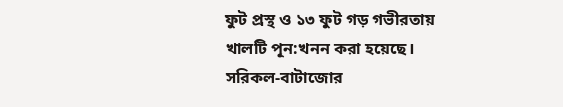ফুট প্রস্থ ও ১৩ ফুট গড় গভীরতায় খালটি পূন:খনন করা হয়েছে।
সরিকল-বাটাজোর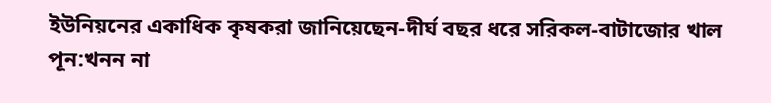ইউনিয়নের একাধিক কৃষকরা জানিয়েছেন-দীর্ঘ বছর ধরে সরিকল-বাটাজোর খাল পূন:খনন না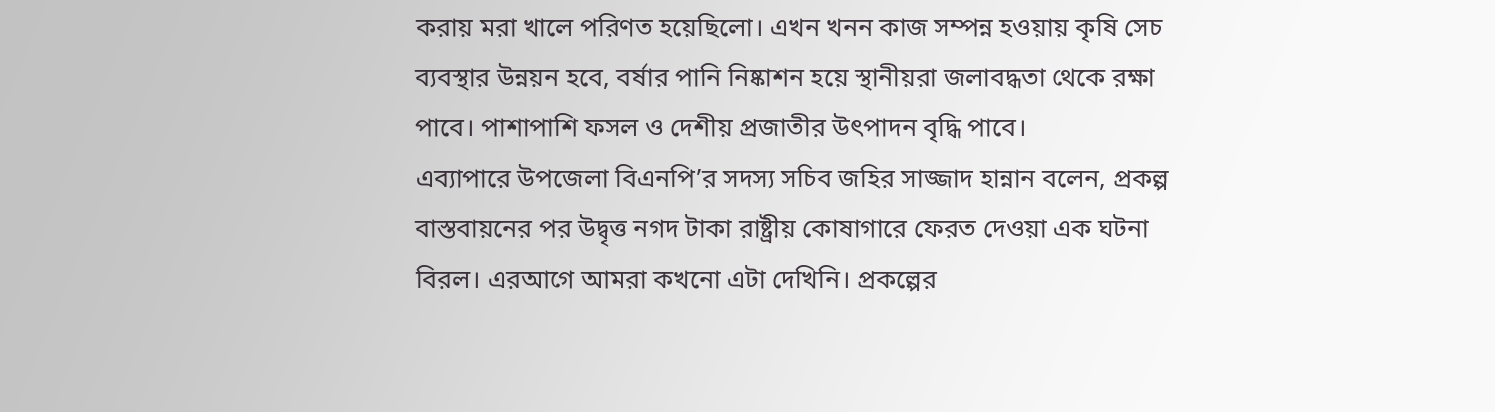করায় মরা খালে পরিণত হয়েছিলো। এখন খনন কাজ সম্পন্ন হওয়ায় কৃষি সেচ ব্যবস্থার উন্নয়ন হবে, বর্ষার পানি নিষ্কাশন হয়ে স্থানীয়রা জলাবদ্ধতা থেকে রক্ষা পাবে। পাশাপাশি ফসল ও দেশীয় প্রজাতীর উৎপাদন বৃদ্ধি পাবে।
এব্যাপারে উপজেলা বিএনপি’র সদস্য সচিব জহির সাজ্জাদ হান্নান বলেন, প্রকল্প বাস্তবায়নের পর উদ্বৃত্ত নগদ টাকা রাষ্ট্রীয় কোষাগারে ফেরত দেওয়া এক ঘটনা বিরল। এরআগে আমরা কখনো এটা দেখিনি। প্রকল্পের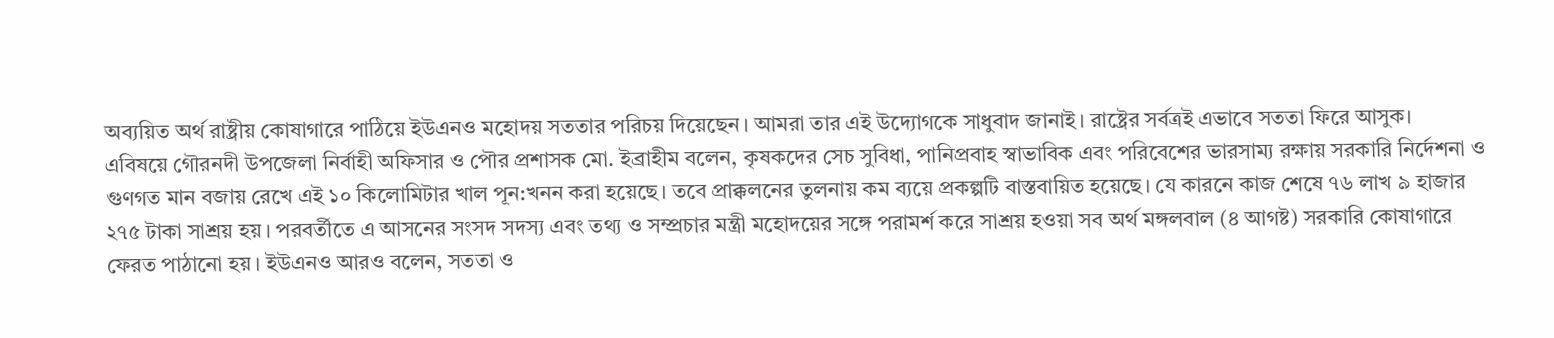অব্যয়িত অর্থ রাষ্ট্রীয় কোষাগারে পাঠিয়ে ইউএনও মহোদয় সততার পরিচয় দিয়েছেন। আমরা তার এই উদ্যোগকে সাধুবাদ জানাই। রাষ্ট্রের সর্বত্রই এভাবে সততা ফিরে আসুক।
এবিষয়ে গৌরনদী উপজেলা নির্বাহী অফিসার ও পৌর প্রশাসক মো. ইব্রাহীম বলেন, কৃষকদের সেচ সুবিধা, পানিপ্রবাহ স্বাভাবিক এবং পরিবেশের ভারসাম্য রক্ষায় সরকারি নির্দেশনা ও গুণগত মান বজায় রেখে এই ১০ কিলোমিটার খাল পূন:খনন করা হয়েছে। তবে প্রাক্কলনের তুলনায় কম ব্যয়ে প্রকল্পটি বাস্তবায়িত হয়েছে। যে কারনে কাজ শেষে ৭৬ লাখ ৯ হাজার ২৭৫ টাকা সাশ্রয় হয়। পরবর্তীতে এ আসনের সংসদ সদস্য এবং তথ্য ও সম্প্রচার মন্ত্রী মহোদয়ের সঙ্গে পরামর্শ করে সাশ্রয় হওয়া সব অর্থ মঙ্গলবাল (৪ আগষ্ট) সরকারি কোষাগারে ফেরত পাঠানো হয়। ইউএনও আরও বলেন, সততা ও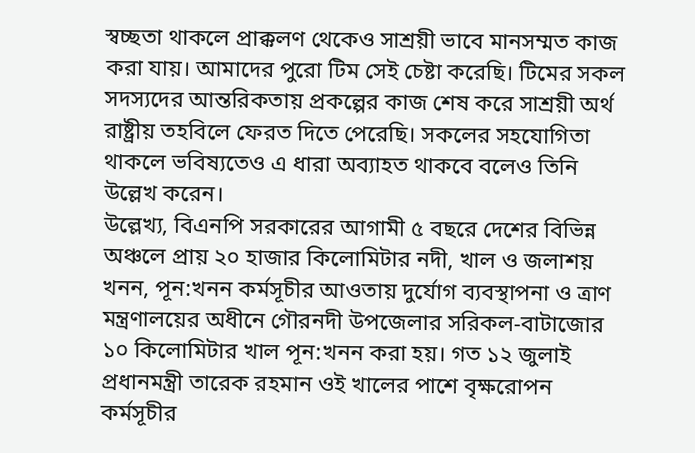স্বচ্ছতা থাকলে প্রাক্কলণ থেকেও সাশ্রয়ী ভাবে মানসম্মত কাজ করা যায়। আমাদের পুরো টিম সেই চেষ্টা করেছি। টিমের সকল সদস্যদের আন্তরিকতায় প্রকল্পের কাজ শেষ করে সাশ্রয়ী অর্থ রাষ্ট্রীয় তহবিলে ফেরত দিতে পেরেছি। সকলের সহযোগিতা থাকলে ভবিষ্যতেও এ ধারা অব্যাহত থাকবে বলেও তিনি উল্লেখ করেন।
উল্লেখ্য, বিএনপি সরকারের আগামী ৫ বছরে দেশের বিভিন্ন অঞ্চলে প্রায় ২০ হাজার কিলোমিটার নদী, খাল ও জলাশয় খনন, পূন:খনন কর্মসূচীর আওতায় দুর্যোগ ব্যবস্থাপনা ও ত্রাণ মন্ত্রণালয়ের অধীনে গৌরনদী উপজেলার সরিকল-বাটাজোর ১০ কিলোমিটার খাল পূন:খনন করা হয়। গত ১২ জুলাই প্রধানমন্ত্রী তারেক রহমান ওই খালের পাশে বৃক্ষরোপন কর্মসূচীর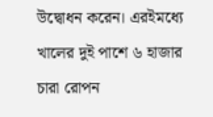উদ্বোধন করেন। এরইমধ্যে খালের দুই পাশে ৬ হাজার চারা রোপন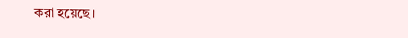করা হয়েছে।